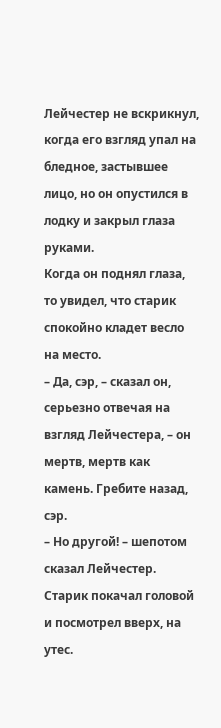Лейчестер не вскрикнул, когда его взгляд упал на бледное, застывшее лицо, но он опустился в лодку и закрыл глаза руками.
Когда он поднял глаза, то увидел, что старик спокойно кладет весло на место.
– Да, сэр, – сказал он, серьезно отвечая на взгляд Лейчестера, – он мертв, мертв как камень. Гребите назад, сэр.
– Но другой! – шепотом сказал Лейчестер.
Старик покачал головой и посмотрел вверх, на утес.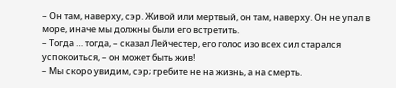– Он там, наверху, сэр. Живой или мертвый, он там, наверху. Он не упал в море, иначе мы должны были его встретить.
– Тогда … тогда, – сказал Лейчестер, его голос изо всех сил старался успокоиться, – он может быть жив!
– Мы скоро увидим, сэр; гребите не на жизнь, а на смерть.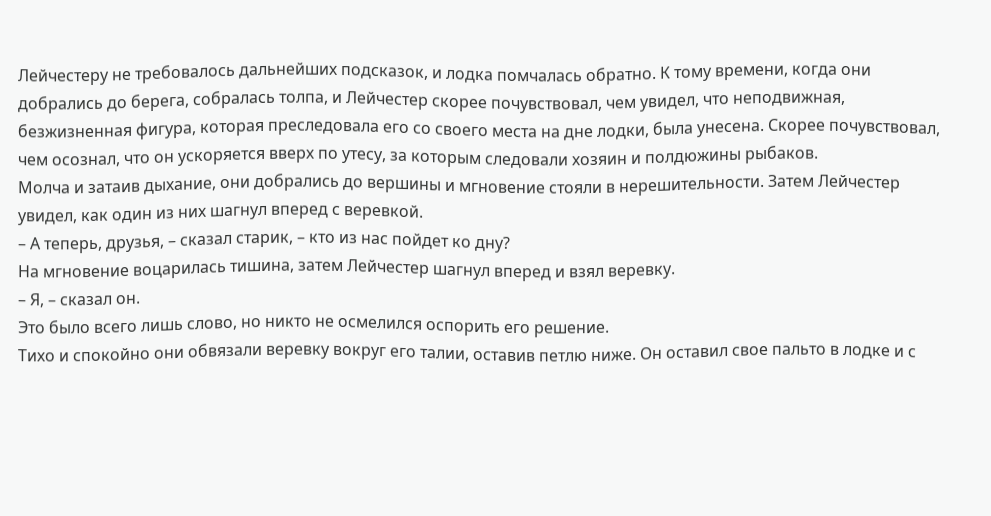Лейчестеру не требовалось дальнейших подсказок, и лодка помчалась обратно. К тому времени, когда они добрались до берега, собралась толпа, и Лейчестер скорее почувствовал, чем увидел, что неподвижная, безжизненная фигура, которая преследовала его со своего места на дне лодки, была унесена. Скорее почувствовал, чем осознал, что он ускоряется вверх по утесу, за которым следовали хозяин и полдюжины рыбаков.
Молча и затаив дыхание, они добрались до вершины и мгновение стояли в нерешительности. Затем Лейчестер увидел, как один из них шагнул вперед с веревкой.
– А теперь, друзья, – сказал старик, – кто из нас пойдет ко дну?
На мгновение воцарилась тишина, затем Лейчестер шагнул вперед и взял веревку.
– Я, – сказал он.
Это было всего лишь слово, но никто не осмелился оспорить его решение.
Тихо и спокойно они обвязали веревку вокруг его талии, оставив петлю ниже. Он оставил свое пальто в лодке и с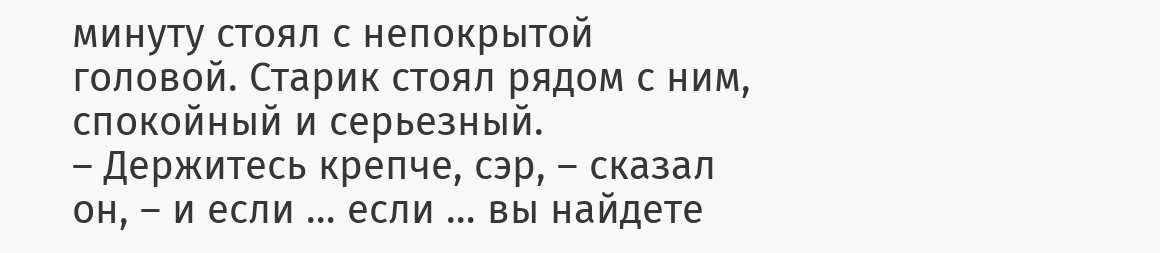минуту стоял с непокрытой головой. Старик стоял рядом с ним, спокойный и серьезный.
– Держитесь крепче, сэр, – сказал он, – и если … если … вы найдете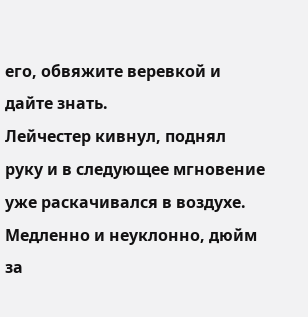его, обвяжите веревкой и дайте знать.
Лейчестер кивнул, поднял руку и в следующее мгновение уже раскачивался в воздухе. Медленно и неуклонно, дюйм за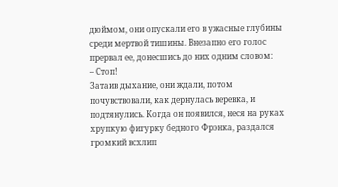дюймом, они опускали его в ужасные глубины среди мертвой тишины. Внезапно его голос прервал ее, донесшись до них одним словом:
– Стоп!
Затаив дыхание, они ждали, потом почувствовали, как дернулась веревка, и подтянулись. Когда он появился, неся на руках хрупкую фигурку бедного Фрэнка, раздался громкий всхлип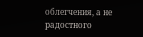облегчения, а не радостного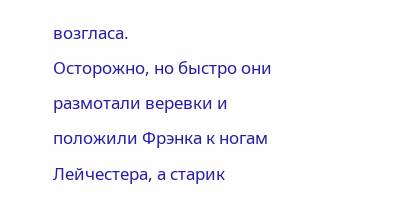возгласа.
Осторожно, но быстро они размотали веревки и положили Фрэнка к ногам Лейчестера, а старик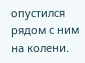опустился рядом с ним на колени.